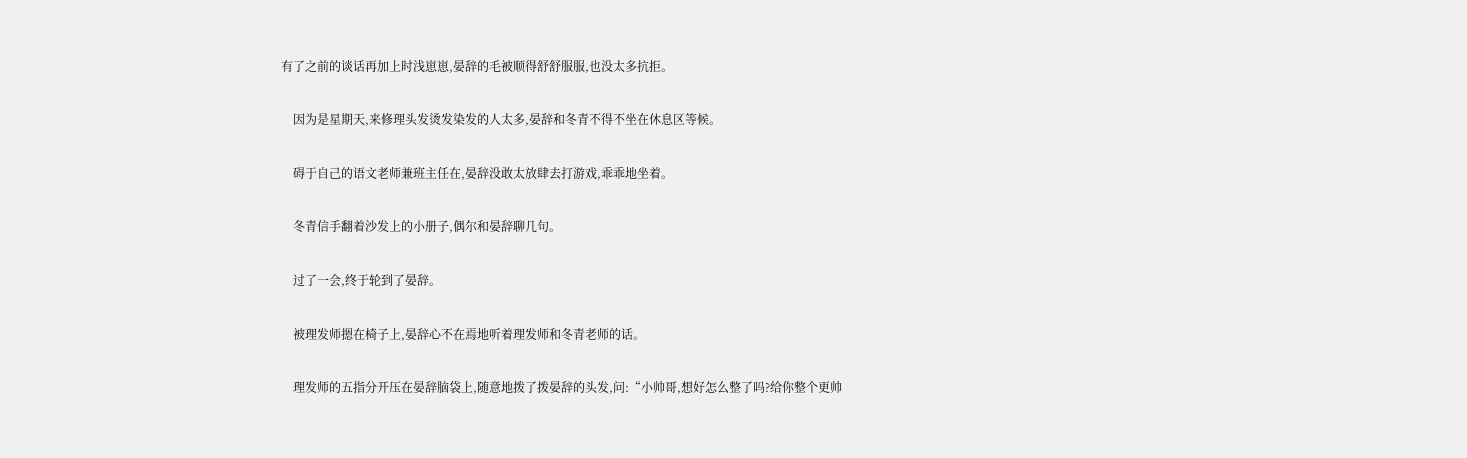有了之前的谈话再加上时浅崽崽,晏辞的毛被顺得舒舒服服,也没太多抗拒。

    因为是星期天,来修理头发烫发染发的人太多,晏辞和冬青不得不坐在休息区等候。

    碍于自己的语文老师兼班主任在,晏辞没敢太放肆去打游戏,乖乖地坐着。

    冬青信手翻着沙发上的小册子,偶尔和晏辞聊几句。

    过了一会,终于轮到了晏辞。

    被理发师摁在椅子上,晏辞心不在焉地听着理发师和冬青老师的话。

    理发师的五指分开压在晏辞脑袋上,随意地拨了拨晏辞的头发,问:“小帅哥,想好怎么整了吗?给你整个更帅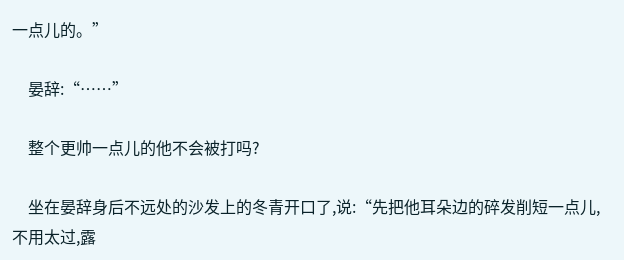一点儿的。”

    晏辞:“……”

    整个更帅一点儿的他不会被打吗?

    坐在晏辞身后不远处的沙发上的冬青开口了,说:“先把他耳朵边的碎发削短一点儿,不用太过,露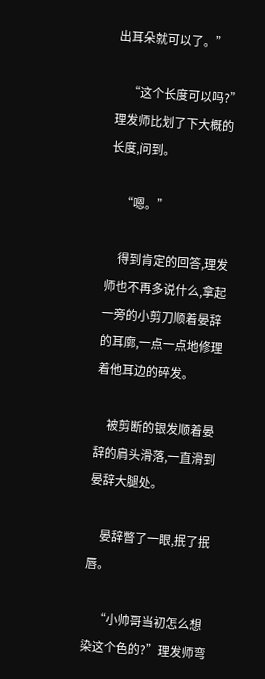出耳朵就可以了。”

    “这个长度可以吗?”理发师比划了下大概的长度,问到。

    “嗯。”

    得到肯定的回答,理发师也不再多说什么,拿起一旁的小剪刀顺着晏辞的耳廓,一点一点地修理着他耳边的碎发。

    被剪断的银发顺着晏辞的肩头滑落,一直滑到晏辞大腿处。

    晏辞瞥了一眼,抿了抿唇。

    “小帅哥当初怎么想染这个色的?”理发师弯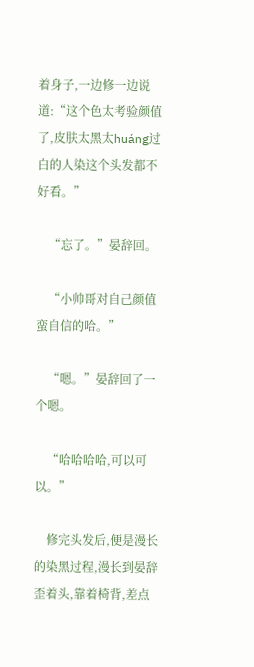着身子,一边修一边说道:“这个色太考验颜值了,皮肤太黑太huáng过白的人染这个头发都不好看。”

    “忘了。”晏辞回。

    “小帅哥对自己颜值蛮自信的哈。”

    “嗯。”晏辞回了一个嗯。

    “哈哈哈哈,可以可以。”

    修完头发后,便是漫长的染黑过程,漫长到晏辞歪着头,靠着椅背,差点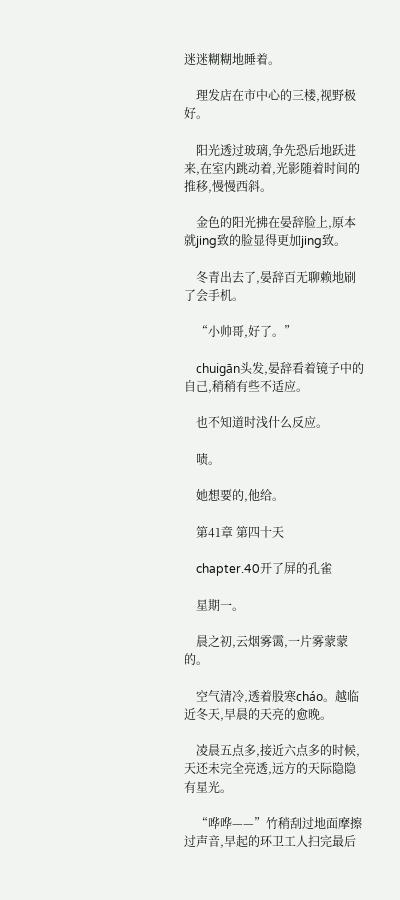迷迷糊糊地睡着。

    理发店在市中心的三楼,视野极好。

    阳光透过玻璃,争先恐后地跃进来,在室内跳动着,光影随着时间的推移,慢慢西斜。

    金色的阳光拂在晏辞脸上,原本就jing致的脸显得更加jing致。

    冬青出去了,晏辞百无聊赖地刷了会手机。

    “小帅哥,好了。”

    chuigān头发,晏辞看着镜子中的自己,稍稍有些不适应。

    也不知道时浅什么反应。

    啧。

    她想要的,他给。

    第41章 第四十天

    chapter.40开了屏的孔雀

    星期一。

    晨之初,云烟雾霭,一片雾蒙蒙的。

    空气清冷,透着股寒cháo。越临近冬天,早晨的天亮的愈晚。

    凌晨五点多,接近六点多的时候,天还未完全亮透,远方的天际隐隐有星光。

    “哗哗——”竹稍刮过地面摩擦过声音,早起的环卫工人扫完最后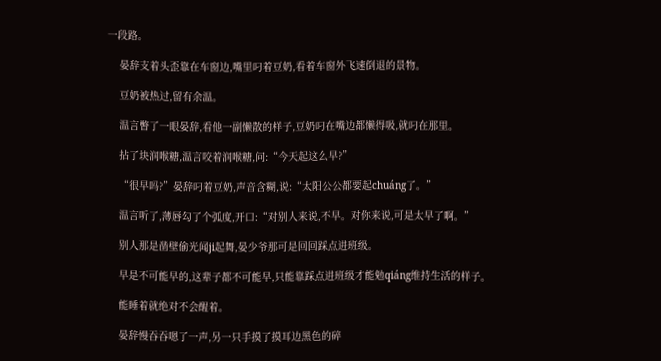一段路。

    晏辞支着头歪靠在车窗边,嘴里叼着豆奶,看着车窗外飞速倒退的景物。

    豆奶被热过,留有余温。

    温言瞥了一眼晏辞,看他一副懒散的样子,豆奶叼在嘴边都懒得吸,就叼在那里。

    拈了块润喉糖,温言咬着润喉糖,问:“今天起这么早?”

    “很早吗?”晏辞叼着豆奶,声音含糊,说:“太阳公公都要起chuáng了。”

    温言听了,薄唇勾了个弧度,开口:“对别人来说,不早。对你来说,可是太早了啊。”

    别人那是凿壁偷光闻ji起舞,晏少爷那可是回回踩点进班级。

    早是不可能早的,这辈子都不可能早,只能靠踩点进班级才能勉qiáng维持生活的样子。

    能睡着就绝对不会醒着。

    晏辞慢吞吞嗯了一声,另一只手摸了摸耳边黑色的碎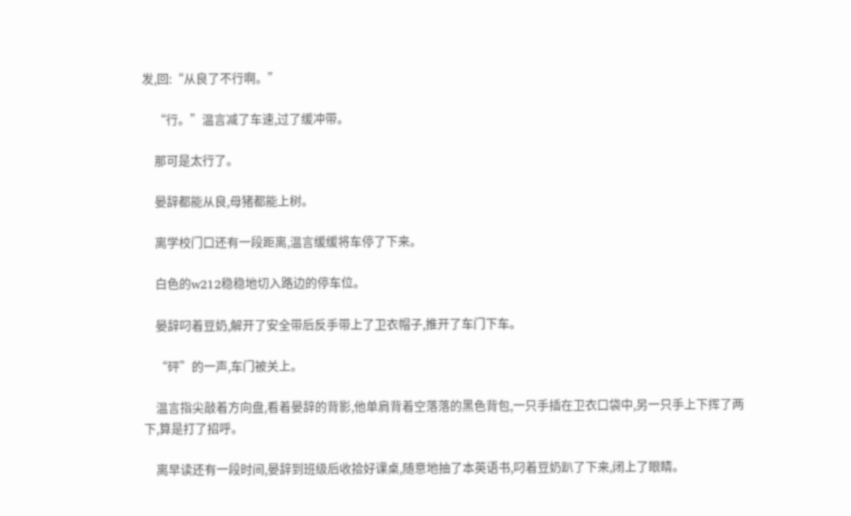发,回:“从良了不行啊。”

    “行。”温言减了车速,过了缓冲带。

    那可是太行了。

    晏辞都能从良,母猪都能上树。

    离学校门口还有一段距离,温言缓缓将车停了下来。

    白色的w212稳稳地切入路边的停车位。

    晏辞叼着豆奶,解开了安全带后反手带上了卫衣帽子,推开了车门下车。

    “砰”的一声,车门被关上。

    温言指尖敲着方向盘,看着晏辞的背影,他单肩背着空落落的黑色背包,一只手插在卫衣口袋中,另一只手上下挥了两下,算是打了招呼。

    离早读还有一段时间,晏辞到班级后收拾好课桌,随意地抽了本英语书,叼着豆奶趴了下来,闭上了眼睛。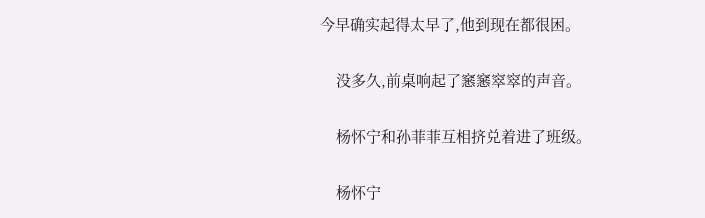今早确实起得太早了,他到现在都很困。

    没多久,前桌响起了窸窸窣窣的声音。

    杨怀宁和孙菲菲互相挤兑着进了班级。

    杨怀宁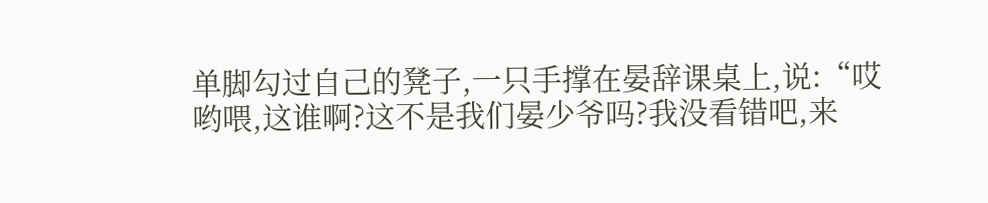单脚勾过自己的凳子,一只手撑在晏辞课桌上,说:“哎哟喂,这谁啊?这不是我们晏少爷吗?我没看错吧,来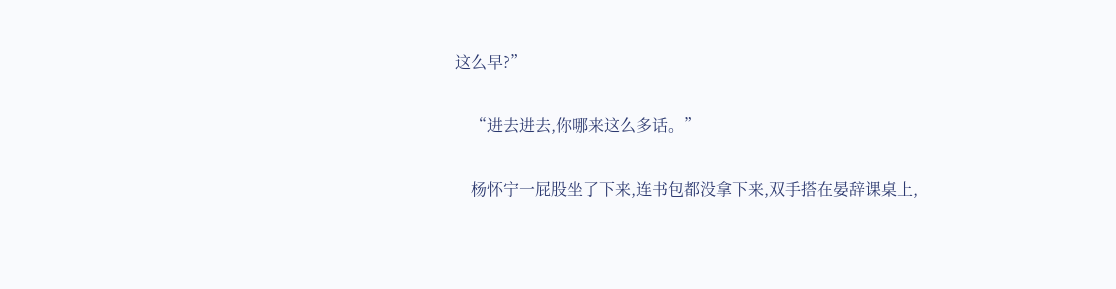这么早?”

    “进去进去,你哪来这么多话。”

    杨怀宁一屁股坐了下来,连书包都没拿下来,双手搭在晏辞课桌上,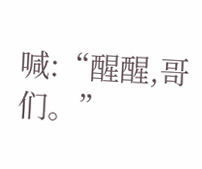喊:“醒醒,哥们。”